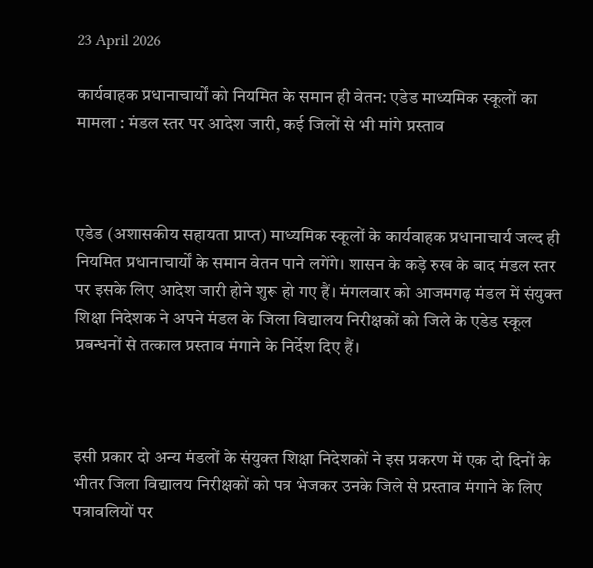23 April 2026

कार्यवाहक प्रधानाचार्यों को नियमित के समान ही वेतन: एडेड माध्यमिक स्कूलों का मामला : मंडल स्तर पर आदेश जारी, कई जिलों से भी मांगे प्रस्ताव



एडेड (अशासकीय सहायता प्राप्त) माध्यमिक स्कूलों के कार्यवाहक प्रधानाचार्य जल्द ही नियमित प्रधानाचार्यों के समान वेतन पाने लगेंगे। शासन के कड़े रुख के बाद मंडल स्तर पर इसके लिए आदेश जारी होने शुरू हो गए हैं। मंगलवार को आजमगढ़ मंडल में संयुक्त शिक्षा निदेशक ने अपने मंडल के जिला विद्यालय निरीक्षकों को जिले के एडेड स्कूल प्रबन्धनों से तत्काल प्रस्ताव मंगाने के निर्देश दिए हैं।



इसी प्रकार दो अन्य मंडलों के संयुक्त शिक्षा निदेशकों ने इस प्रकरण में एक दो दिनों के भीतर जिला विद्यालय निरीक्षकों को पत्र भेजकर उनके जिले से प्रस्ताव मंगाने के लिए पत्रावलियों पर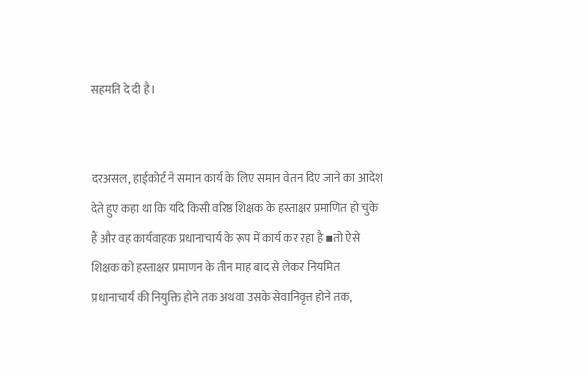सहमति दे दी है।


दरअसल, हाईकोर्ट ने समान कार्य के लिए समान वेतन दिए जाने का आदेश देते हुए कहा था कि यदि किसी वरिष्ठ शिक्षक के हस्ताक्षर प्रमाणित हो चुके हैं और वह कार्यवाहक प्रधानाचार्य के रूप में कार्य कर रहा है ▪तो ऐसे शिक्षक को हस्ताक्षर प्रमाणन के तीन माह बाद से लेकर नियमित प्रधानाचार्य की नियुक्ति होने तक अथवा उसके सेवानिवृत्त होने तक,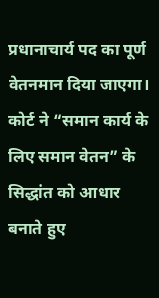प्रधानाचार्य पद का पूर्ण वेतनमान दिया जाएगा। कोर्ट ने “समान कार्य के लिए समान वेतन” के सिद्धांत को आधार बनाते हुए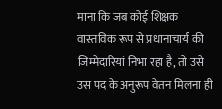माना कि जब कोई शिक्षक वास्तविक रूप से प्रधानाचार्य की जिम्मेदारियां निभा रहा है, तो उसे उस पद के अनुरूप वेतन मिलना ही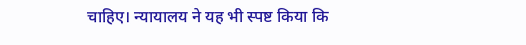चाहिए। न्यायालय ने यह भी स्पष्ट किया कि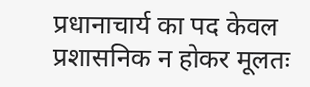प्रधानाचार्य का पद केवल प्रशासनिक न होकर मूलतः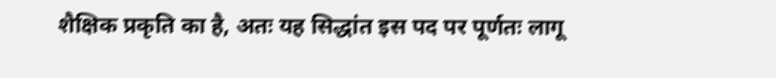शैक्षिक प्रकृति का है, अतः यह सिद्धांत इस पद पर पूर्णतः लागू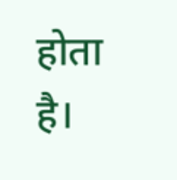होता है।